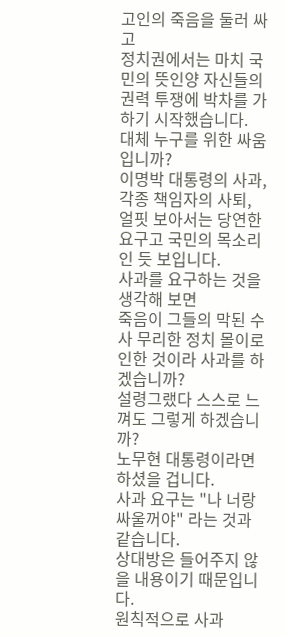고인의 죽음을 둘러 싸고
정치권에서는 마치 국민의 뜻인양 자신들의 권력 투쟁에 박차를 가하기 시작했습니다.
대체 누구를 위한 싸움입니까?
이명박 대통령의 사과, 각종 책임자의 사퇴,
얼핏 보아서는 당연한 요구고 국민의 목소리인 듯 보입니다.
사과를 요구하는 것을 생각해 보면
죽음이 그들의 막된 수사 무리한 정치 몰이로 인한 것이라 사과를 하겠습니까?
설령그랬다 스스로 느껴도 그렇게 하겠습니까?
노무현 대통령이라면 하셨을 겁니다.
사과 요구는 "나 너랑 싸울꺼야" 라는 것과 같습니다.
상대방은 들어주지 않을 내용이기 때문입니다.
원칙적으로 사과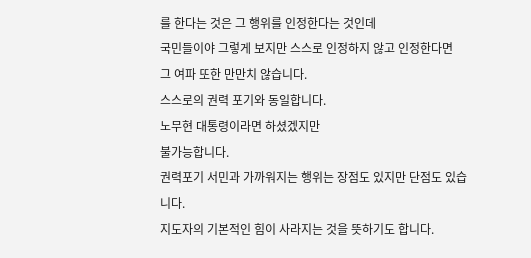를 한다는 것은 그 행위를 인정한다는 것인데
국민들이야 그렇게 보지만 스스로 인정하지 않고 인정한다면
그 여파 또한 만만치 않습니다.
스스로의 권력 포기와 동일합니다.
노무현 대통령이라면 하셨겠지만
불가능합니다.
권력포기 서민과 가까워지는 행위는 장점도 있지만 단점도 있습니다.
지도자의 기본적인 힘이 사라지는 것을 뜻하기도 합니다.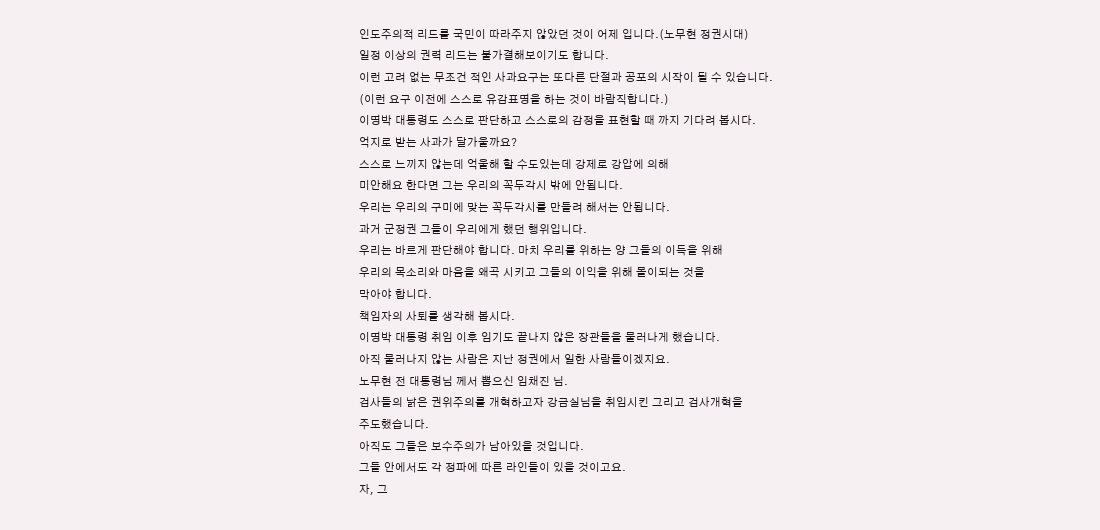인도주의적 리드를 국민이 따라주지 않았던 것이 어제 입니다.(노무현 정권시대)
일정 이상의 권력 리드는 불가결해보이기도 합니다.
이런 고려 없는 무조건 적인 사과요구는 또다른 단절과 공포의 시작이 될 수 있습니다.
(이런 요구 이전에 스스로 유감표명을 하는 것이 바람직합니다.)
이명박 대통령도 스스로 판단하고 스스로의 감정을 표현할 때 까지 기다려 봅시다.
억지로 받는 사과가 달가울까요?
스스로 느끼지 않는데 억울해 할 수도있는데 강제로 강압에 의해
미안해요 한다면 그는 우리의 꼭두각시 밖에 안됩니다.
우리는 우리의 구미에 맞는 꼭두각시를 만들려 해서는 안됩니다.
과거 군정권 그들이 우리에게 했던 행위입니다.
우리는 바르게 판단해야 합니다. 마치 우리를 위하는 양 그들의 이득을 위해
우리의 목소리와 마음을 왜곡 시키고 그들의 이익을 위해 몰이되는 것을
막아야 합니다.
책임자의 사퇴를 생각해 봅시다.
이명박 대통령 취임 이후 임기도 끝나지 않은 장관들을 물러나게 했습니다.
아직 물러나지 않는 사람은 지난 정권에서 일한 사람들이겠지요.
노무현 전 대통령님 께서 뽑으신 임채진 님.
검사들의 낡은 권위주의를 개혁하고자 강금실님을 취임시킨 그리고 검사개혁을
주도했습니다.
아직도 그들은 보수주의가 남아있을 것입니다.
그들 안에서도 각 정파에 따른 라인들이 있을 것이고요.
자, 그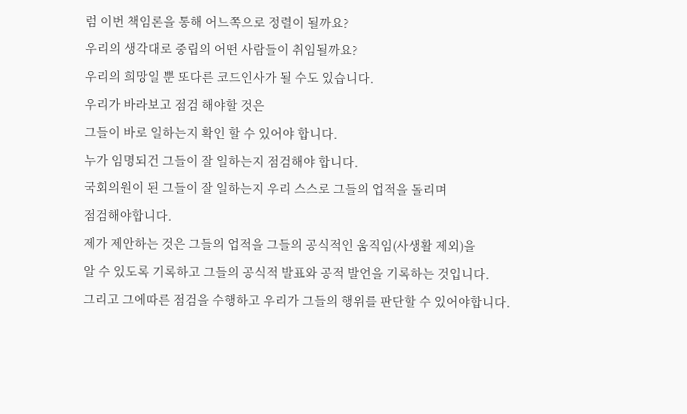럼 이번 책임론을 통해 어느쪽으로 정렬이 될까요?
우리의 생각대로 중립의 어떤 사람들이 취임될까요?
우리의 희망일 뿐 또다른 코드인사가 될 수도 있습니다.
우리가 바라보고 점검 해야할 것은
그들이 바로 일하는지 확인 할 수 있어야 합니다.
누가 임명되건 그들이 잘 일하는지 점검해야 합니다.
국회의원이 된 그들이 잘 일하는지 우리 스스로 그들의 업적을 돌리며
점검해야합니다.
제가 제안하는 것은 그들의 업적을 그들의 공식적인 움직임(사생활 제외)을
알 수 있도록 기록하고 그들의 공식적 발표와 공적 발언을 기록하는 것입니다.
그리고 그에따른 점검을 수행하고 우리가 그들의 행위를 판단할 수 있어야합니다.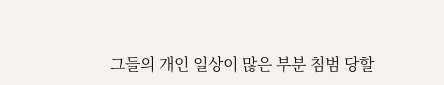그들의 개인 일상이 많은 부분 침범 당할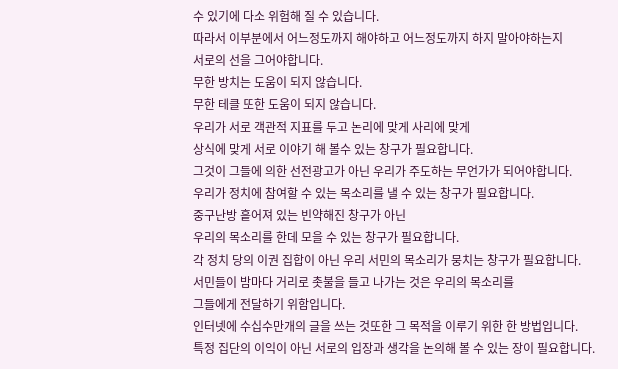수 있기에 다소 위험해 질 수 있습니다.
따라서 이부분에서 어느정도까지 해야하고 어느정도까지 하지 말아야하는지
서로의 선을 그어야합니다.
무한 방치는 도움이 되지 않습니다.
무한 테클 또한 도움이 되지 않습니다.
우리가 서로 객관적 지표를 두고 논리에 맞게 사리에 맞게
상식에 맞게 서로 이야기 해 볼수 있는 창구가 필요합니다.
그것이 그들에 의한 선전광고가 아닌 우리가 주도하는 무언가가 되어야합니다.
우리가 정치에 참여할 수 있는 목소리를 낼 수 있는 창구가 필요합니다.
중구난방 흩어져 있는 빈약해진 창구가 아닌
우리의 목소리를 한데 모을 수 있는 창구가 필요합니다.
각 정치 당의 이권 집합이 아닌 우리 서민의 목소리가 뭉치는 창구가 필요합니다.
서민들이 밤마다 거리로 촛불을 들고 나가는 것은 우리의 목소리를
그들에게 전달하기 위함입니다.
인터넷에 수십수만개의 글을 쓰는 것또한 그 목적을 이루기 위한 한 방법입니다.
특정 집단의 이익이 아닌 서로의 입장과 생각을 논의해 볼 수 있는 장이 필요합니다.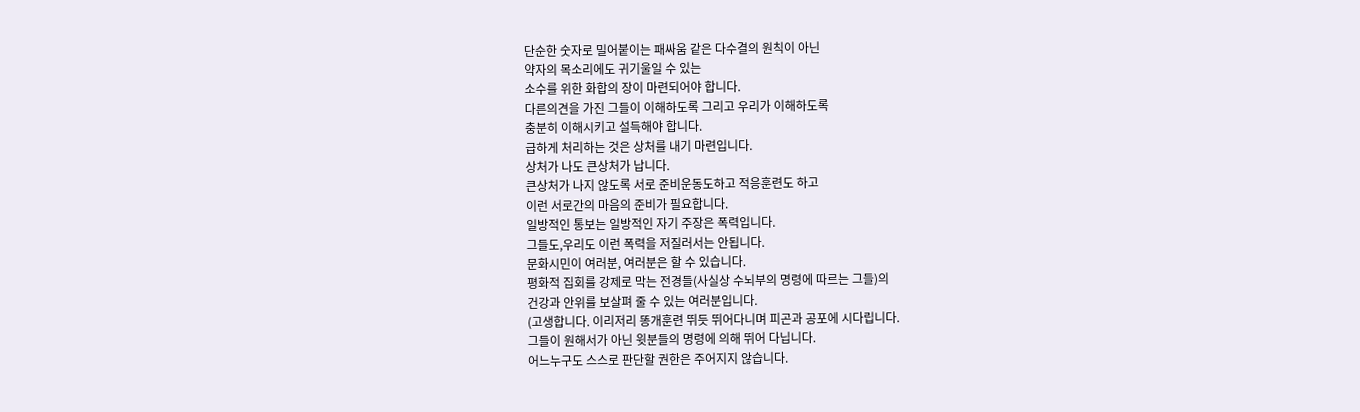단순한 숫자로 밀어붙이는 패싸움 같은 다수결의 원칙이 아닌
약자의 목소리에도 귀기울일 수 있는
소수를 위한 화합의 장이 마련되어야 합니다.
다른의견을 가진 그들이 이해하도록 그리고 우리가 이해하도록
충분히 이해시키고 설득해야 합니다.
급하게 처리하는 것은 상처를 내기 마련입니다.
상처가 나도 큰상처가 납니다.
큰상처가 나지 않도록 서로 준비운동도하고 적응훈련도 하고
이런 서로간의 마음의 준비가 필요합니다.
일방적인 통보는 일방적인 자기 주장은 폭력입니다.
그들도,우리도 이런 폭력을 저질러서는 안됩니다.
문화시민이 여러분, 여러분은 할 수 있습니다.
평화적 집회를 강제로 막는 전경들(사실상 수뇌부의 명령에 따르는 그들)의
건강과 안위를 보살펴 줄 수 있는 여러분입니다.
(고생합니다. 이리저리 똥개훈련 뛰듯 뛰어다니며 피곤과 공포에 시다립니다.
그들이 원해서가 아닌 윗분들의 명령에 의해 뛰어 다닙니다.
어느누구도 스스로 판단할 권한은 주어지지 않습니다.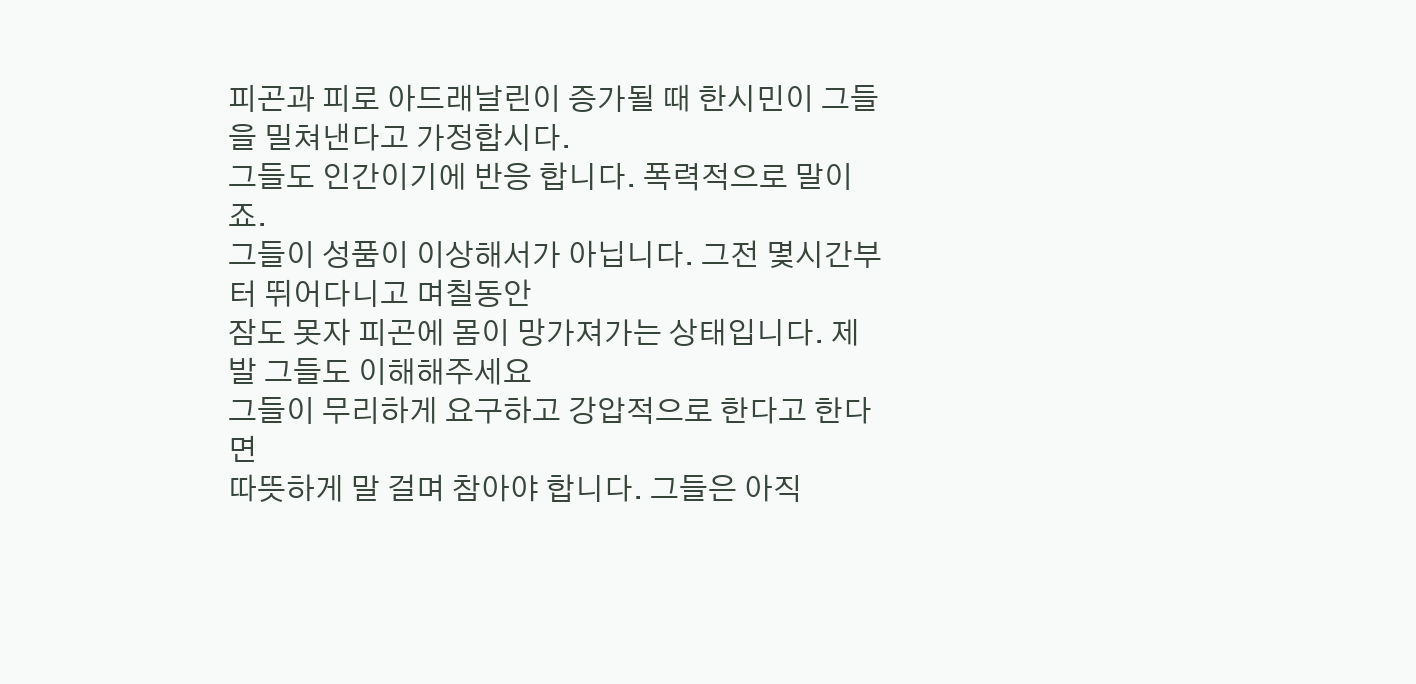피곤과 피로 아드래날린이 증가될 때 한시민이 그들을 밀쳐낸다고 가정합시다.
그들도 인간이기에 반응 합니다. 폭력적으로 말이죠.
그들이 성품이 이상해서가 아닙니다. 그전 몇시간부터 뛰어다니고 며칠동안
잠도 못자 피곤에 몸이 망가져가는 상태입니다. 제발 그들도 이해해주세요
그들이 무리하게 요구하고 강압적으로 한다고 한다면
따뜻하게 말 걸며 참아야 합니다. 그들은 아직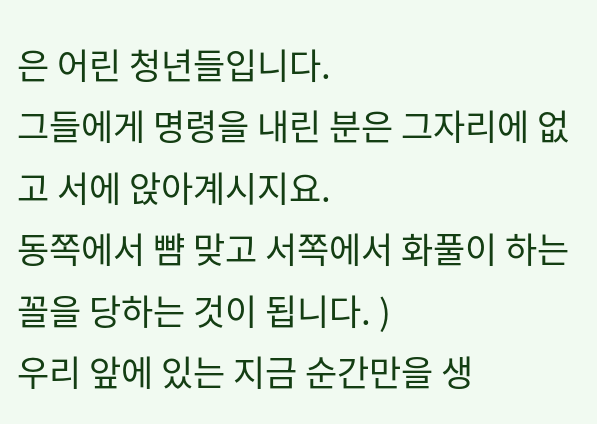은 어린 청년들입니다.
그들에게 명령을 내린 분은 그자리에 없고 서에 앉아계시지요.
동쪽에서 뺨 맞고 서쪽에서 화풀이 하는 꼴을 당하는 것이 됩니다. )
우리 앞에 있는 지금 순간만을 생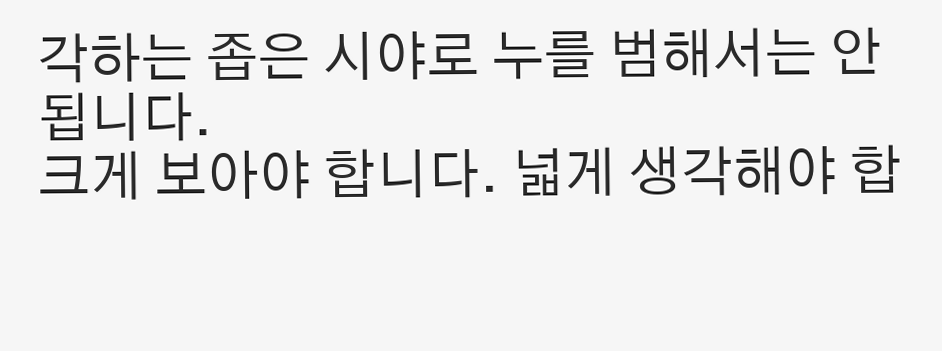각하는 좁은 시야로 누를 범해서는 안됩니다.
크게 보아야 합니다. 넓게 생각해야 합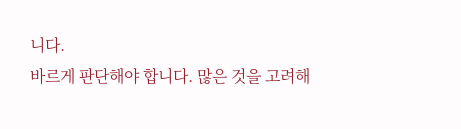니다.
바르게 판단해야 합니다. 많은 것을 고려해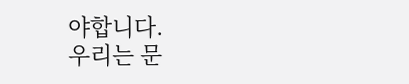야합니다.
우리는 문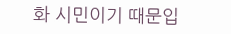화 시민이기 때문입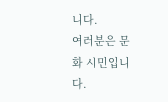니다.
여러분은 문화 시민입니다.